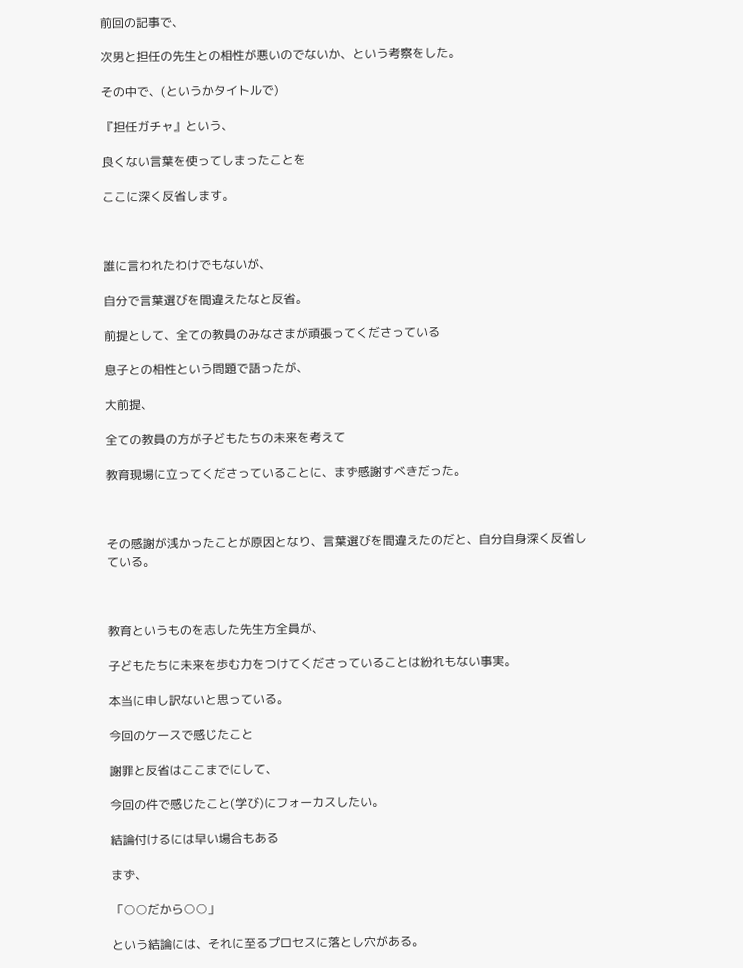前回の記事で、

次男と担任の先生との相性が悪いのでないか、という考察をした。

その中で、(というかタイトルで)

『担任ガチャ』という、

良くない言葉を使ってしまったことを

ここに深く反省します。



誰に言われたわけでもないが、

自分で言葉選びを間違えたなと反省。

前提として、全ての教員のみなさまが頑張ってくださっている

息子との相性という問題で語ったが、

大前提、

全ての教員の方が子どもたちの未来を考えて

教育現場に立ってくださっていることに、まず感謝すべきだった。



その感謝が浅かったことが原因となり、言葉選びを間違えたのだと、自分自身深く反省している。



教育というものを志した先生方全員が、

子どもたちに未来を歩む力をつけてくださっていることは紛れもない事実。

本当に申し訳ないと思っている。

今回のケースで感じたこと

謝罪と反省はここまでにして、

今回の件で感じたこと(学び)にフォーカスしたい。

結論付けるには早い場合もある

まず、

「○○だから○○」

という結論には、それに至るプロセスに落とし穴がある。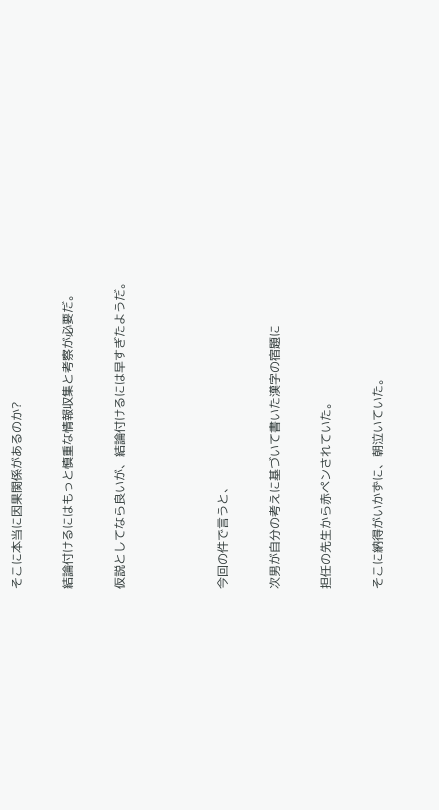そこに本当に因果関係があるのか?

結論付けるにはもっと慎重な情報収集と考察が必要だ。

仮説としてなら良いが、結論付けるには早すぎたようだ。



今回の件で言うと、

次男が自分の考えに基づいて書いた漢字の宿題に

担任の先生から赤ペンされていた。

そこに納得がいかずに、朝泣いていた。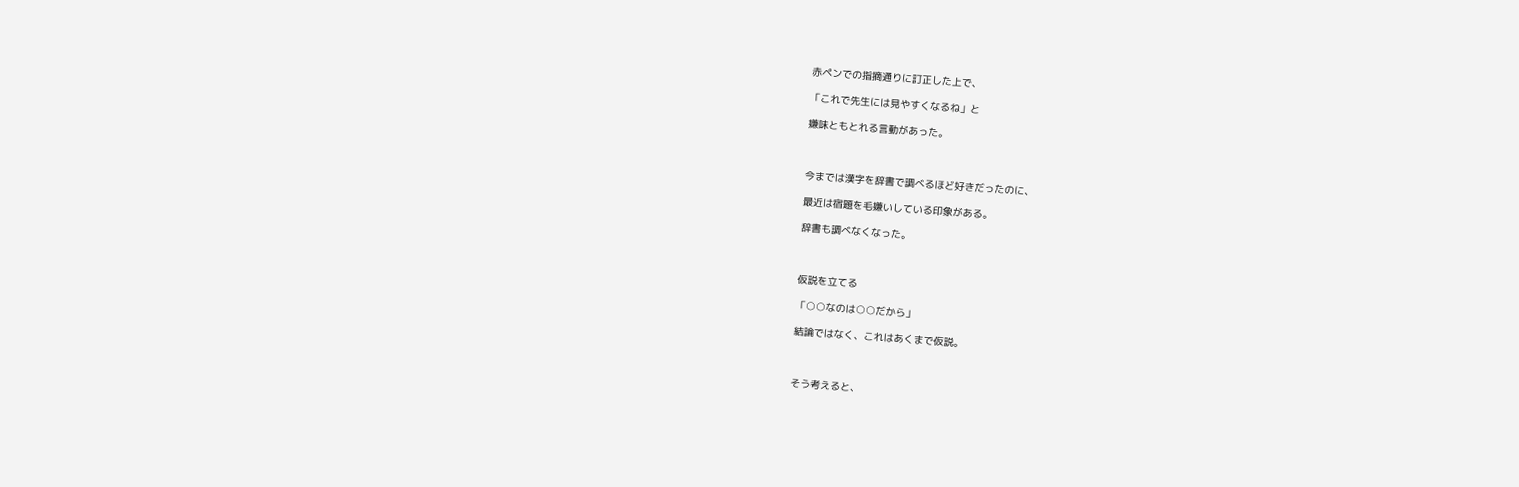赤ペンでの指摘通りに訂正した上で、

「これで先生には見やすくなるね」と

嫌味ともとれる言動があった。



今までは漢字を辞書で調べるほど好きだったのに、

最近は宿題を毛嫌いしている印象がある。

辞書も調べなくなった。



仮説を立てる

「○○なのは○○だから」

結論ではなく、これはあくまで仮説。



そう考えると、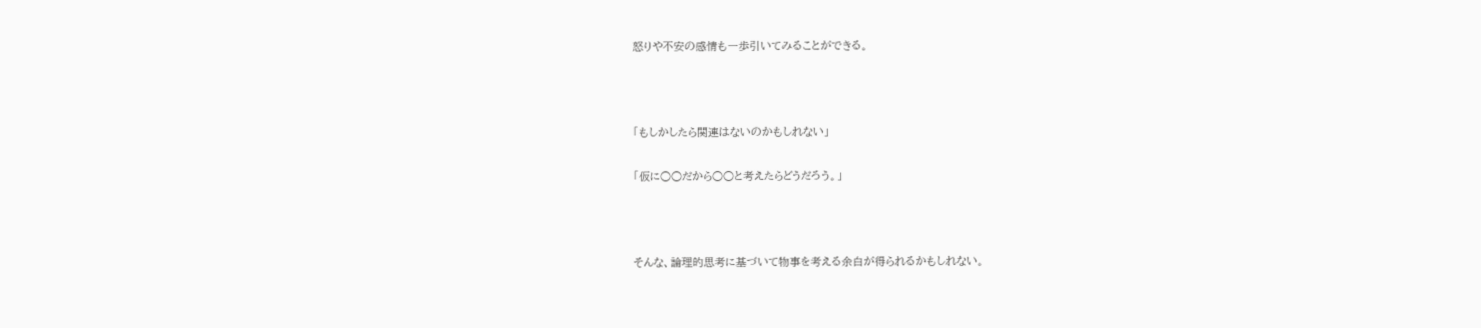怒りや不安の感情も一歩引いてみることができる。



「もしかしたら関連はないのかもしれない」

「仮に○○だから○○と考えたらどうだろう。」



そんな、論理的思考に基づいて物事を考える余白が得られるかもしれない。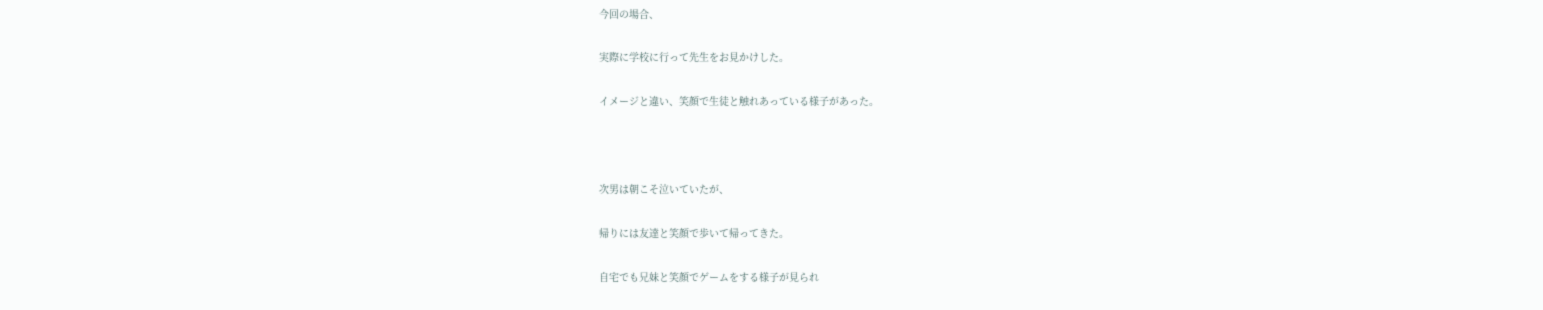今回の場合、

実際に学校に行って先生をお見かけした。

イメージと違い、笑顔で生徒と触れあっている様子があった。



次男は朝こそ泣いていたが、

帰りには友達と笑顔で歩いて帰ってきた。

自宅でも兄妹と笑顔でゲームをする様子が見られ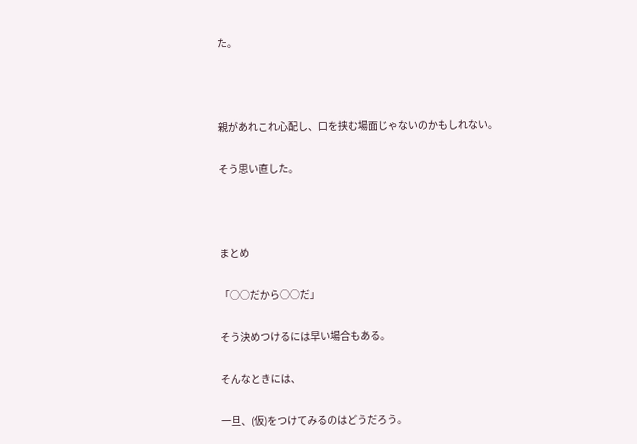た。



親があれこれ心配し、口を挟む場面じゃないのかもしれない。

そう思い直した。



まとめ

「○○だから○○だ」

そう決めつけるには早い場合もある。

そんなときには、

一旦、(仮)をつけてみるのはどうだろう。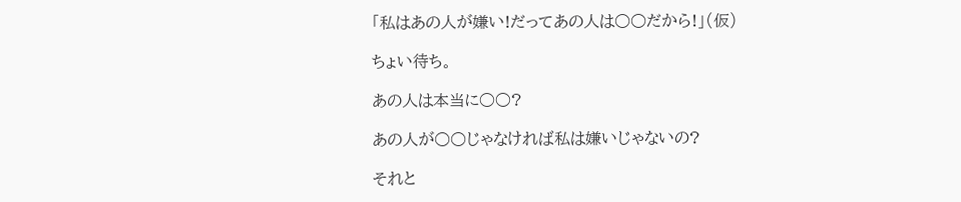「私はあの人が嫌い!だってあの人は○○だから!」(仮)

ちょい待ち。

あの人は本当に○○?

あの人が○○じゃなければ私は嫌いじゃないの?

それと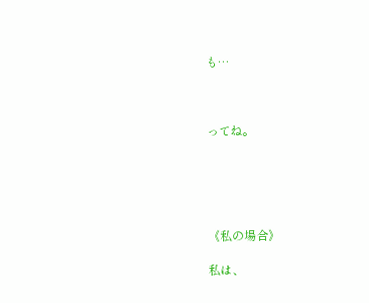も…



ってね。





《私の場合》

私は、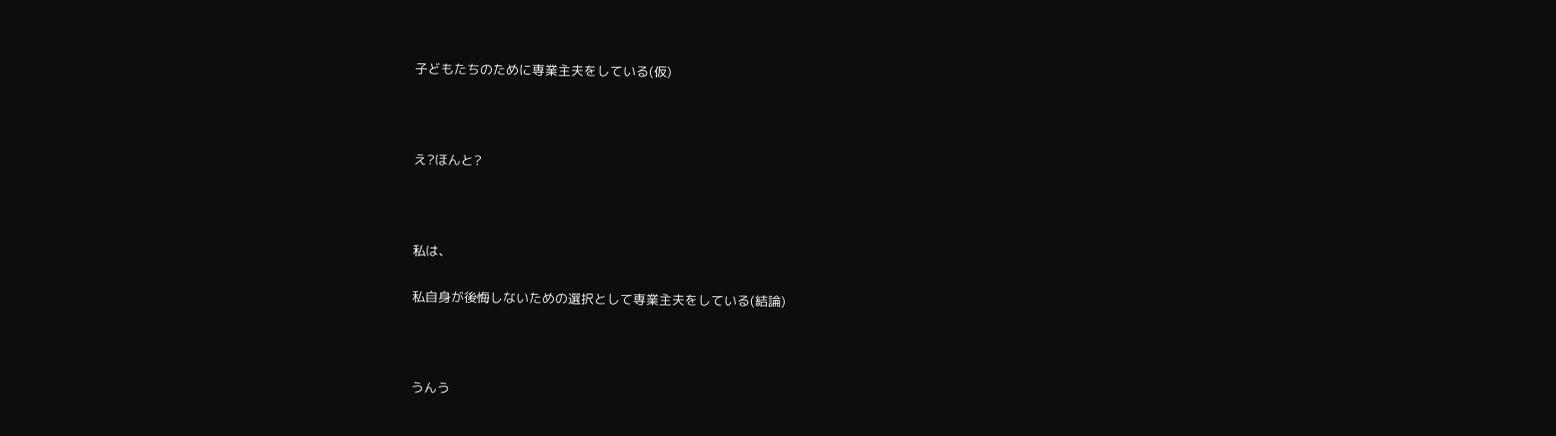子どもたちのために専業主夫をしている(仮)



え?ほんと?



私は、

私自身が後悔しないための選択として専業主夫をしている(結論)



うんう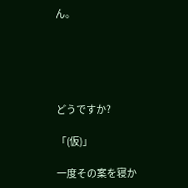ん。





どうですか?

「(仮)」

一度その案を寝か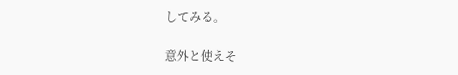してみる。

意外と使えそ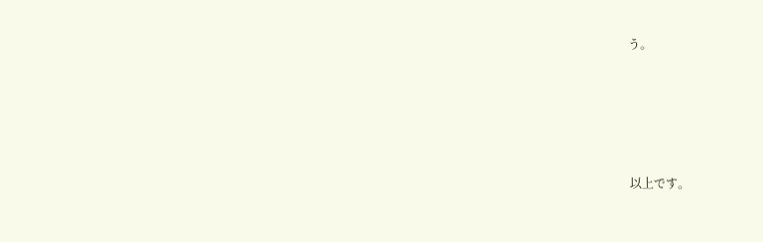う。





以上です。